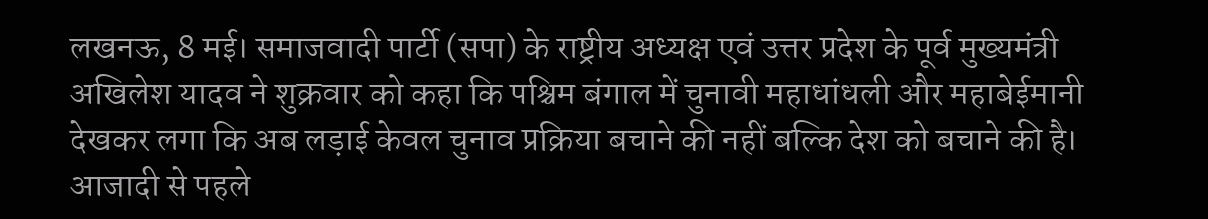लखनऊ, 8 मई। समाजवादी पार्टी (सपा) के राष्ट्रीय अध्यक्ष एवं उत्तर प्रदेश के पूर्व मुख्यमंत्री अखिलेश यादव ने शुक्रवार को कहा कि पश्चिम बंगाल में चुनावी महाधांधली और महाबेईमानी देखकर लगा कि अब लड़ाई केवल चुनाव प्रक्रिया बचाने की नहीं बल्कि देश को बचाने की है।
आजादी से पहले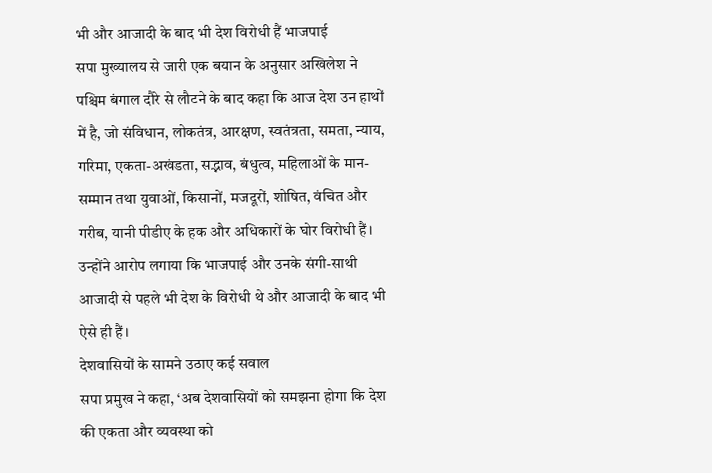भी और आजादी के बाद भी देश विरोधी हैं भाजपाई
सपा मुख्यालय से जारी एक बयान के अनुसार अखिलेश ने पश्चिम बंगाल दौरे से लौटने के बाद कहा कि आज देश उन हाथों में है, जो संविधान, लोकतंत्र, आरक्षण, स्वतंत्रता, समता, न्याय, गरिमा, एकता-अखंडता, सद्भाव, बंधुत्व, महिलाओं के मान-सम्मान तथा युवाओं, किसानों, मजदूरों, शोषित, वंचित और गरीब, यानी पीडीए के हक और अधिकारों के घोर विरोधी हैं। उन्होंने आरोप लगाया कि भाजपाई और उनके संगी-साथी आजादी से पहले भी देश के विरोधी थे और आजादी के बाद भी ऐसे ही हैं।
देशवासियों के सामने उठाए कई सवाल
सपा प्रमुख ने कहा, ‘अब देशवासियों को समझना होगा कि देश की एकता और व्यवस्था को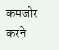कमजोर करने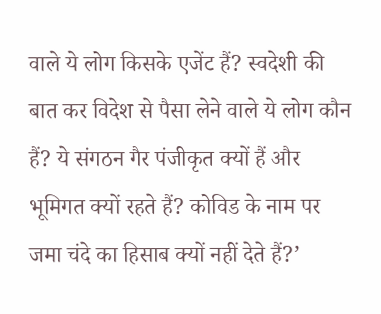वाले ये लोग किसके एजेंट हैं? स्वदेशी की बात कर विदेश से पैसा लेने वाले ये लोग कौन हैं? ये संगठन गैर पंजीकृत क्यों हैं और भूमिगत क्यों रहते हैं? कोविड के नाम पर जमा चंदे का हिसाब क्यों नहीं देते हैं?’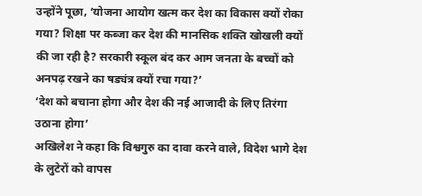उन्होंने पूछा, ‘योजना आयोग खत्म कर देश का विकास क्यों रोका गया? शिक्षा पर कब्जा कर देश की मानसिक शक्ति खोखली क्यों की जा रही है? सरकारी स्कूल बंद कर आम जनता के बच्चों को अनपढ़ रखने का षड्यंत्र क्यों रचा गया?’
‘देश को बचाना होगा और देश की नई आजादी के लिए तिरंगा उठाना होगा’
अखिलेश ने कहा कि विश्वगुरु का दावा करने वाले, विदेश भागे देश के लुटेरों को वापस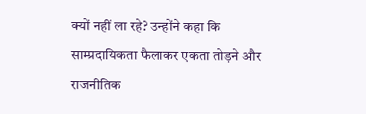क्यों नहीं ला रहे? उन्होंने कहा कि साम्प्रदायिकता फैलाकर एकता तोड़ने और राजनीतिक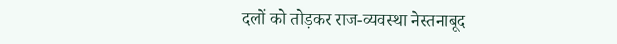दलों को तोड़कर राज-व्यवस्था नेस्तनाबूद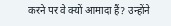करने पर वे क्यों आमादा हैं? उन्होंने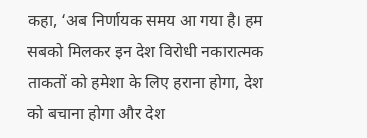कहा, ‘अब निर्णायक समय आ गया है। हम सबको मिलकर इन देश विरोधी नकारात्मक ताकतों को हमेशा के लिए हराना होगा, देश को बचाना होगा और देश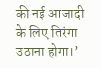की नई आजादी के लिए तिरंगा उठाना होगा।’